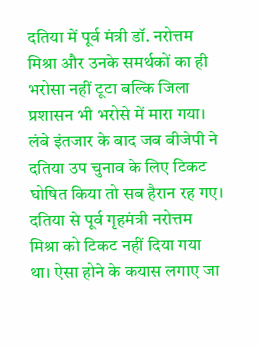दतिया में पूर्व मंत्री डॉ. नरोत्तम मिश्रा और उनके समर्थकों का ही भरोसा नहीं टूटा बल्कि जिला प्रशासन भी भरोसे में मारा गया। लंबे इंतजार के बाद जब बीजेपी ने दतिया उप चुनाव के लिए टिकट घोषित किया तो सब हैरान रह गए। दतिया से पूर्व गृहमंत्री नरोत्तम मिश्रा को टिकट नहीं दिया गया था। ऐसा होने के कयास लगाए जा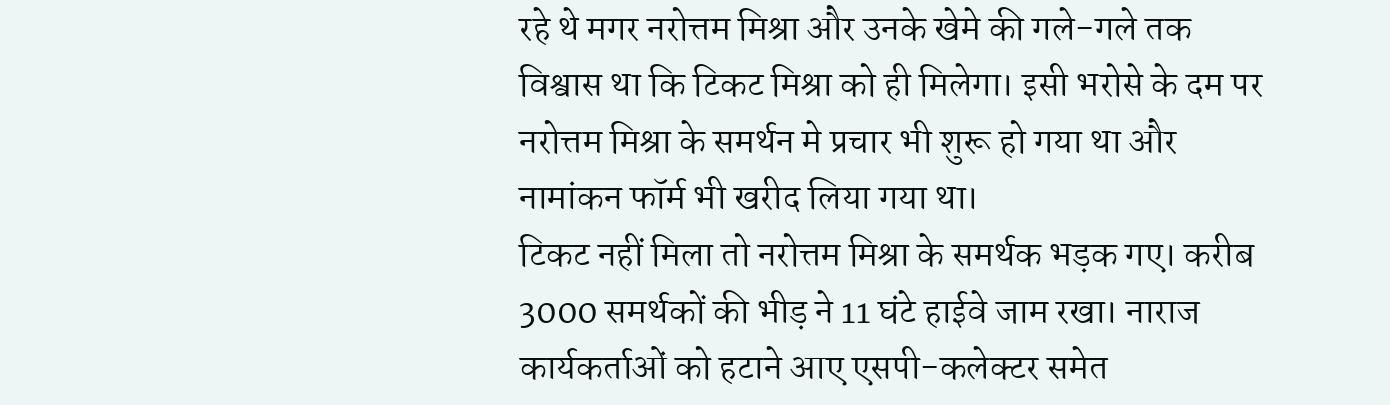रहे थे मगर नरोत्तम मिश्रा और उनके खेमे की गले-गले तक विश्वास था कि टिकट मिश्रा को ही मिलेगा। इसी भरोसे के दम पर नरोत्तम मिश्रा के समर्थन मे प्रचार भी शुरू हो गया था और नामांकन फॉर्म भी खरीद लिया गया था।
टिकट नहीं मिला तो नरोत्तम मिश्रा के समर्थक भड़क गए। करीब 3000 समर्थकों की भीड़ ने 11 घंटे हाईवे जाम रखा। नाराज कार्यकर्ताओं को हटाने आए एसपी-कलेक्टर समेत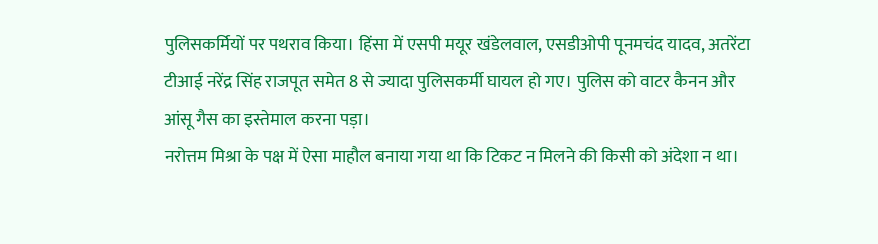पुलिसकर्मियों पर पथराव किया। हिंसा में एसपी मयूर खंडेलवाल, एसडीओपी पूनमचंद यादव, अतरेंटा टीआई नरेंद्र सिंह राजपूत समेत 8 से ज्यादा पुलिसकर्मी घायल हो गए। पुलिस को वाटर कैनन और आंसू गैस का इस्तेमाल करना पड़ा।
नरोत्तम मिश्रा के पक्ष में ऐसा माहौल बनाया गया था कि टिकट न मिलने की किसी को अंदेशा न था।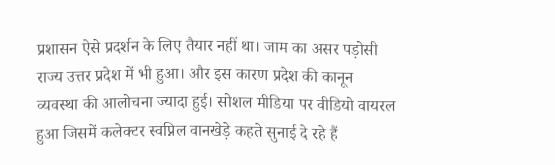प्रशासन ऐसे प्रदर्शन के लिए तैयार नहीं था। जाम का असर पड़ोसी राज्य उत्तर प्रदेश में भी हुआ। और इस कारण प्रदेश की कानून व्यवस्था की आलोचना ज्यादा हुई। सोशल मीडिया पर वीडियो वायरल हुआ जिसमें कलेक्टर स्वप्निल वानखेड़े कहते सुनाई दे रहे हैं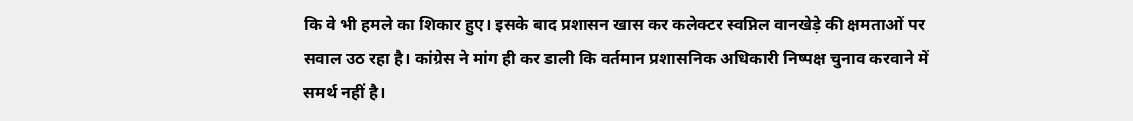कि वे भी हमले का शिकार हुए। इसके बाद प्रशासन खास कर कलेक्टर स्वप्निल वानखेड़े की क्षमताओं पर सवाल उठ रहा है। कांग्रेस ने मांग ही कर डाली कि वर्तमान प्रशासनिक अधिकारी निष्पक्ष चुनाव करवाने में समर्थ नहीं है।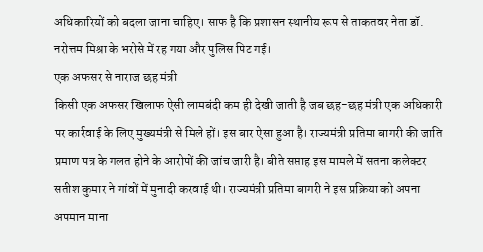अधिकारियों को बदला जाना चाहिए। साफ है कि प्रशासन स्थानीय रूप से ताकतवर नेता डॉ. नरोत्तम मिश्रा के भरोसे में रह गया और पुलिस पिट गई।
एक अफसर से नाराज छह मंत्री
किसी एक अफसर खिलाफ ऐसी लामबंदी कम ही देखी जाती है जब छह-छह मंत्री एक अधिकारी पर कार्रवाई के लिए मुख्यमंत्री से मिले हों। इस बार ऐसा हुआ है। राज्यमंत्री प्रतिमा बागरी की जाति प्रमाण पत्र के गलत होने के आरोपों की जांच जारी है। बीते सप्ताह इस मामले में सतना कलेक्टर सतीश कुमार ने गांवों में मुनादी करवाई थी। राज्यमंत्री प्रतिमा बागरी ने इस प्रक्रिया को अपना अपमान माना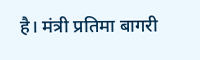है। मंत्री प्रतिमा बागरी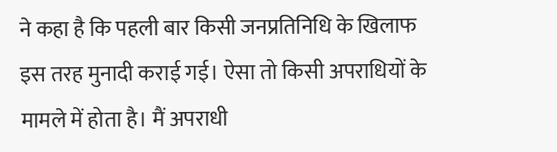ने कहा है कि पहली बार किसी जनप्रतिनिधि के खिलाफ इस तरह मुनादी कराई गई। ऐसा तो किसी अपराधियों के मामले में होता है। मैं अपराधी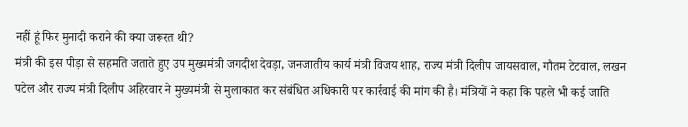नहीं हूं फिर मुनादी कराने की क्या जरूरत थी?
मंत्री की इस पीड़ा से सहमति जताते हुए उप मुख्यमंत्री जगदीश देवड़ा, जनजातीय कार्य मंत्री विजय शाह, राज्य मंत्री दिलीप जायसवाल, गौतम टेटवाल, लखन पटेल और राज्य मंत्री दिलीप अहिरवार ने मुख्यमंत्री से मुलाकात कर संबंधित अधिकारी पर कार्रवाई की मांग की है। मंत्रियों ने कहा कि पहले भी कई जाति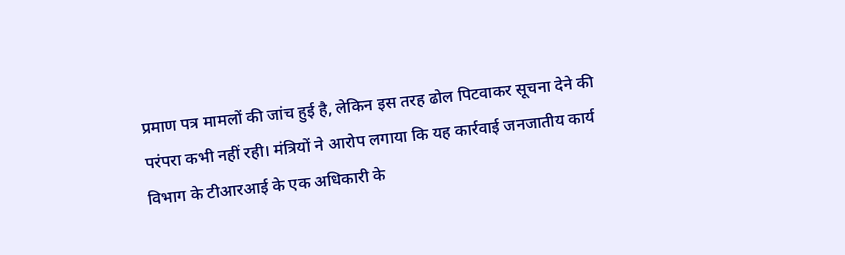प्रमाण पत्र मामलों की जांच हुई है, लेकिन इस तरह ढोल पिटवाकर सूचना देने की परंपरा कभी नहीं रही। मंत्रियों ने आरोप लगाया कि यह कार्रवाई जनजातीय कार्य विभाग के टीआरआई के एक अधिकारी के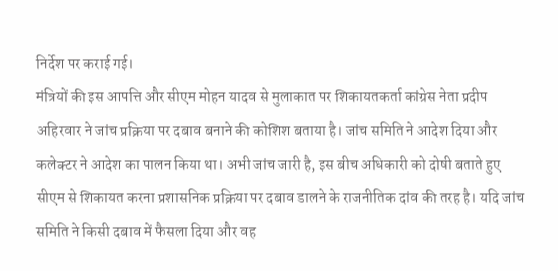निर्देश पर कराई गई।
मंत्रियों की इस आपत्ति और सीएम मोहन यादव से मुलाकात पर शिकायतकर्ता कांग्रेस नेता प्रदीप अहिरवार ने जांच प्रक्रिया पर दबाव बनाने की कोशिश बताया है। जांच समिति ने आदेश दिया और कलेक्टर ने आदेश का पालन किया था। अभी जांच जारी है, इस बीच अधिकारी को दोषी बताते हुए सीएम से शिकायत करना प्रशासनिक प्रक्रिया पर दबाव डालने के राजनीतिक दांव की तरह है। यदि जांच समिति ने किसी दबाव में फैसला दिया और वह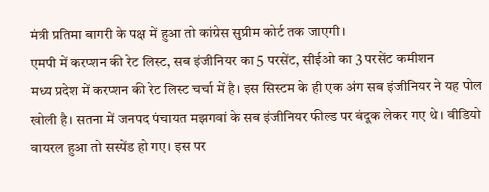मंत्री प्रतिमा बागरी के पक्ष में हुआ तो कांग्रेस सुप्रीम कोर्ट तक जाएगी।
एमपी में करप्शन की रेट लिस्ट, सब इंजीनियर का 5 परसेंट, सीईओ का 3 परसेंट कमीशन
मध्य प्रदेश में करप्शन की रेट लिस्ट चर्चा में है। इस सिस्टम के ही एक अंग सब इंजीनियर ने यह पोल खोली है। सतना में जनपद पंचायत मझगवां के सब इंजीनियर फील्ड पर बंदूक लेकर गए थे। वीडियो वायरल हुआ तो सस्पेंड हो गए। इस पर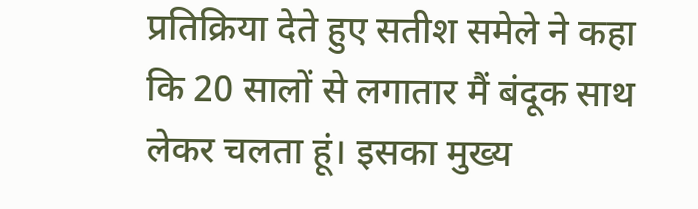प्रतिक्रिया देते हुए सतीश समेले ने कहा कि 20 सालों से लगातार मैं बंदूक साथ लेकर चलता हूं। इसका मुख्य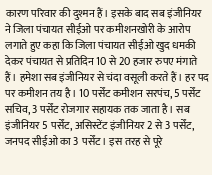कारण परिवार की दुश्मन हैं। इसके बाद सब इंजीनियर ने जिला पंचायत सीईओ पर कमीशनखोरी के आरोप लगाते हुए कहा कि जिला पंचायत सीईओ खुद धमकी देकर पंचायत से प्रतिदिन 10 से 20 हजार रुपए मंगाते हैं। हमेशा सब इंजीनियर से चंदा वसूली करते हैं। हर पद पर कमीशन तय है। 10 पर्सेंट कमीशन सरपंच, 5 पर्सेंट सचिव, 3 पर्सेंट रोजगार सहायक तक जाता है। सब इंजीनियर 5 पर्सेंट, असिस्टेंट इंजीनियर 2 से 3 पर्सेंट, जनपद सीईओ का 3 पर्सेंट। इस तरह से पूरे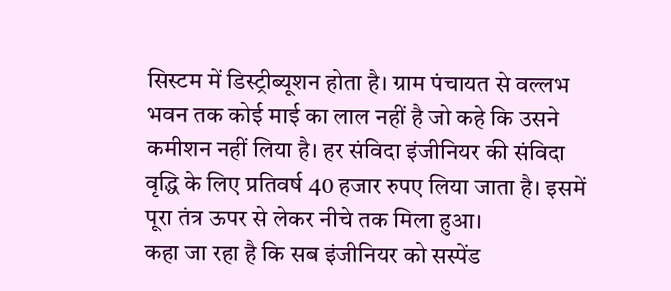सिस्टम में डिस्ट्रीब्यूशन होता है। ग्राम पंचायत से वल्लभ भवन तक कोई माई का लाल नहीं है जो कहे कि उसने कमीशन नहीं लिया है। हर संविदा इंजीनियर की संविदा वृद्धि के लिए प्रतिवर्ष 40 हजार रुपए लिया जाता है। इसमें पूरा तंत्र ऊपर से लेकर नीचे तक मिला हुआ।
कहा जा रहा है कि सब इंजीनियर को सस्पेंड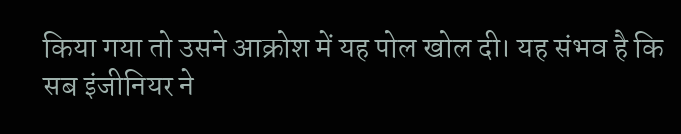किया गया तो उसने आक्रोश में यह पोल खोल दी। यह संभव है कि सब इंजीनियर ने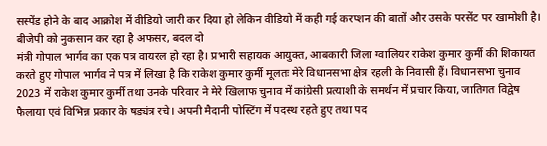सस्पेंड होने के बाद आक्रोश में वीडियो जारी कर दिया हो लेकिन वीडियो में कही गई करप्शन की बातों और उसके परसेंट पर खामोशी है।
बीजेपी को नुकसान कर रहा है अफसर, बदल दो
मंत्री गोपाल भार्गव का एक पत्र वायरल हो रहा है। प्रभारी सहायक आयुक्त, आबकारी जिला ग्वालियर राकेश कुमार कुर्मी की शिकायत करते हुए गोपाल भार्गव ने पत्र में लिखा है कि राकेश कुमार कुर्मी मूलतः मेरे विधानसभा क्षेत्र रहली के निवासी हैं। विधानसभा चुनाव 2023 में राकेश कुमार कुर्मी तथा उनके परिवार ने मेरे खिलाफ चुनाव में कांग्रेसी प्रत्याशी के समर्थन में प्रचार किया, जातिगत विद्वेष फैलाया एवं विभिन्न प्रकार के षड्यंत्र रचे। अपनी मैदानी पोस्टिंग में पदस्थ रहते हुए तथा पद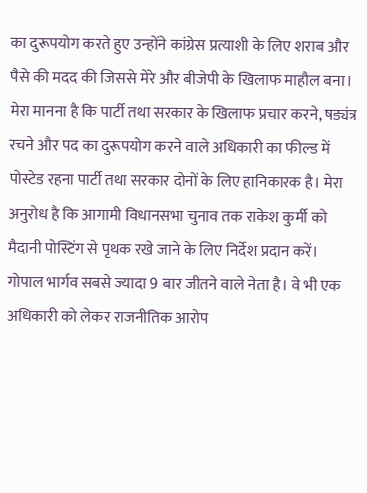का दुरूपयोग करते हुए उन्होंने कांग्रेस प्रत्याशी के लिए शराब और पैसे की मदद की जिससे मेरे और बीजेपी के खिलाफ माहौल बना। मेरा मानना है कि पार्टी तथा सरकार के खिलाफ प्रचार करने, षड्यंत्र रचने और पद का दुरूपयोग करने वाले अधिकारी का फील्ड में पोस्टेड रहना पार्टी तथा सरकार दोनों के लिए हानिकारक है। मेरा अनुरोध है कि आगामी विधानसभा चुनाव तक राकेश कुर्मी को मैदानी पोस्टिंग से पृथक रखे जाने के लिए निर्देश प्रदान करें।
गोपाल भार्गव सबसे ज्यादा 9 बार जीतने वाले नेता है। वे भी एक अधिकारी को लेकर राजनीतिक आरोप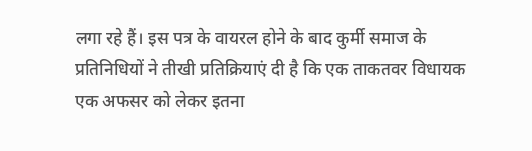लगा रहे हैं। इस पत्र के वायरल होने के बाद कुर्मी समाज के प्रतिनिधियों ने तीखी प्रतिक्रियाएं दी है कि एक ताकतवर विधायक एक अफसर को लेकर इतना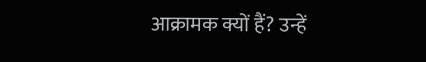आक्रामक क्यों हैं? उन्हें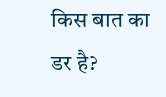किस बात का डर है?